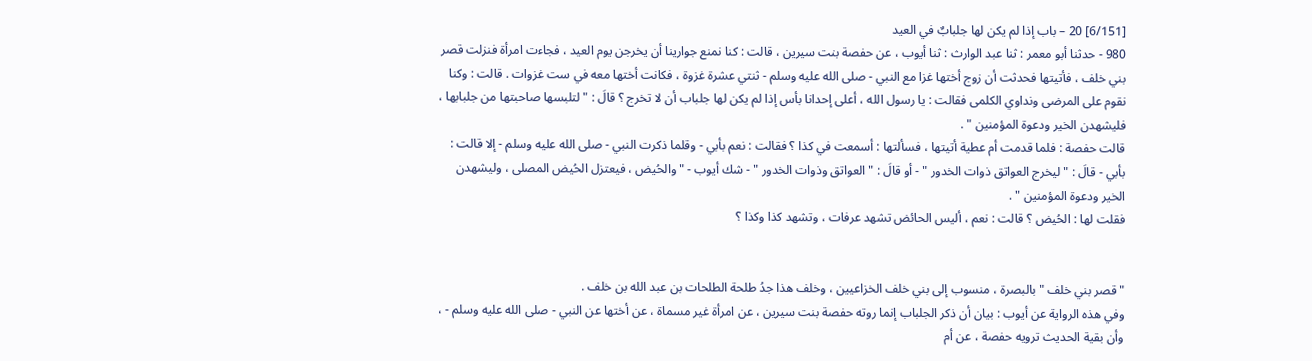[6/151] 20 – باب إذا لم يكن لها جلبابٌ في العيد
980 - حدثنا أبو معمر : ثنا عبد الوارث : ثنا أيوب ، عن حفصة بنت سيرين ، قالت : كنا نمنع جوارينا أن يخرجن يوم العيد ، فجاءت امرأة فنزلت قصر بني خلف ، فأتيتها فحدثت أن زوج أختها غزا مع النبي - صلى الله عليه وسلم - ثنتي عشرة غزوة ، فكانت أختها معه في ست غزوات . قالت : وكنا نقوم على المرضى ونداوي الكلمى فقالت : يا رسول الله ، أعلى إحدانا بأس إذا لم يكن لها جلباب أن لا تخرج ؟ قالَ : " لتلبسها صاحبتها من جلبابها ، فليشهدن الخير ودعوة المؤمنين " .
قالت حفصة : فلما قدمت أم عطية أتيتها ، فسألتها : أسمعت في كذا ؟ فقالت : نعم بأبي - وقلما ذكرت النبي - صلى الله عليه وسلم - إلا قالت : بأبي - قالَ : " ليخرج العواتق ذوات الخدور " - أو قالَ : " العواتق وذوات الخدور " - شك أيوب - " والحُيض ، فيعتزل الحُيض المصلى ، وليشهدن الخير ودعوة المؤمنين " .
فقلت لها : الحُيض ؟ قالت : نعم ، أليس الحائض تشهد عرفات ، وتشهد كذا وكذا ؟


" قصر بني خلف " بالبصرة ، منسوب إلى بني خلف الخزاعيين ، وخلف هذا جدُ طلحة الطلحات بن عبد الله بن خلف .
وفي هذه الرواية عن أيوب : بيان أن ذكر الجلباب إنما روته حفصة بنت سيرين ، عن امرأة غير مسماة ، عن أختها عن النبي - صلى الله عليه وسلم - ، وأن بقية الحديث ترويه حفصة ، عن أم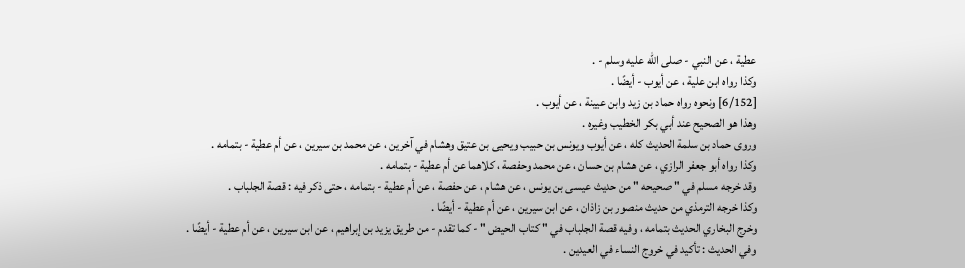عطية ، عن النبي - صلى الله عليه وسلم - .
وكذا رواه ابن علية ، عن أيوب - أيضًا .
[6/152] ونحوه رواه حماد بن زيد وابن عيينة ، عن أيوب .
وهذا هو الصحيح عند أبي بكر الخطيب وغيره .
وروى حماد بن سلمة الحديث كله ، عن أيوب ويونس بن حبيب ويحيى بن عتيق وهشام في آخرين ، عن محمد بن سيرين ، عن أم عطية - بتمامه .
وكذا رواه أبو جعفر الرازي ، عن هشام بن حسان ، عن محمد وحفصة ، كلاهما عن أم عطية - بتمامه .
وقد خرجه مسلم في " صحيحه " من حديث عيسى بن يونس ، عن هشام ، عن حفصة ، عن أم عطية - بتمامه ، حتى ذكر فيه : قصة الجلباب .
وكذا خرجه الترمذي من حديث منصور بن زاذان ، عن ابن سيرين ، عن أم عطية - أيضًا .
وخرج البخاري الحديث بتمامه ، وفيه قصة الجلباب في " كتاب الحيض " - كما تقدم - من طريق يزيد بن إبراهيم ، عن ابن سيرين ، عن أم عطية - أيضًا .
وفي الحديث : تأكيد في خروج النساء في العيدين .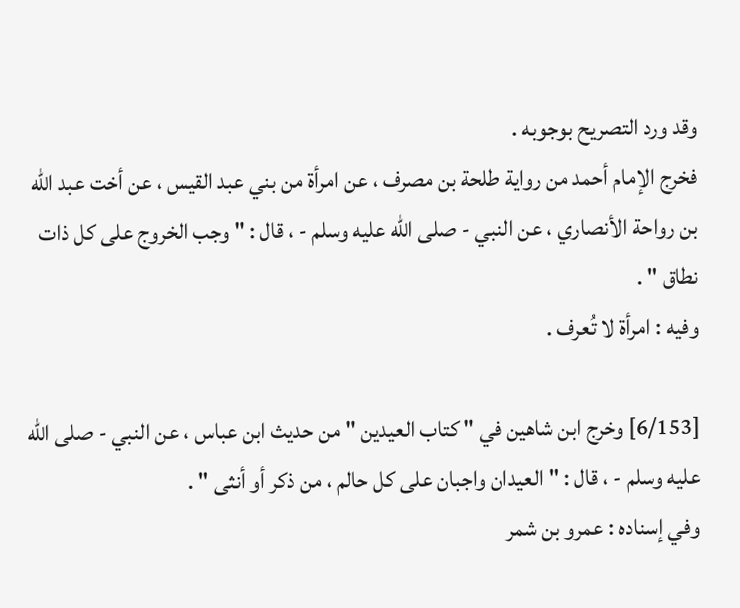وقد ورد التصريح بوجوبه .
فخرج الإمام أحمد من رواية طلحة بن مصرف ، عن امرأة من بني عبد القيس ، عن أخت عبد الله بن رواحة الأنصاري ، عن النبي - صلى الله عليه وسلم - ، قال : " وجب الخروج على كل ذات نطاق " .
وفيه : امرأة لا تُعرف .

[6/153] وخرج ابن شاهين في " كتاب العيدين " من حديث ابن عباس ، عن النبي - صلى الله عليه وسلم - ، قال : " العيدان واجبان على كل حالم ، من ذكر أو أنثى " .
وفي إسناده : عمرو بن شمر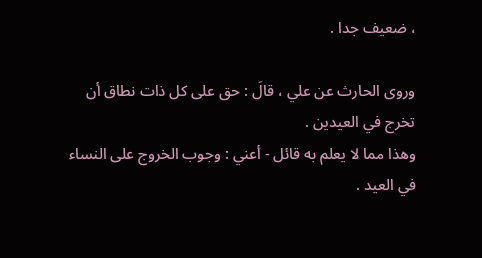، ضعيف جدا .

وروى الحارث عن علي ، قالَ : حق على كل ذات نطاق أن تخرج في العيدين .
وهذا مما لا يعلم به قائل - أعني : وجوب الخروج على النساء في العيد .